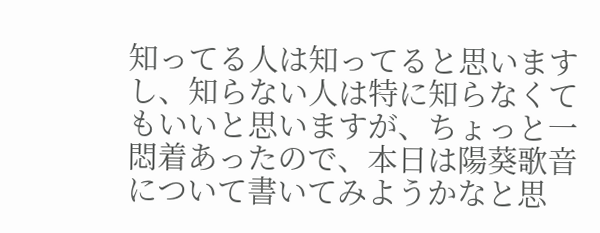知ってる人は知ってると思いますし、知らない人は特に知らなくてもいいと思いますが、ちょっと一悶着あったので、本日は陽葵歌音について書いてみようかなと思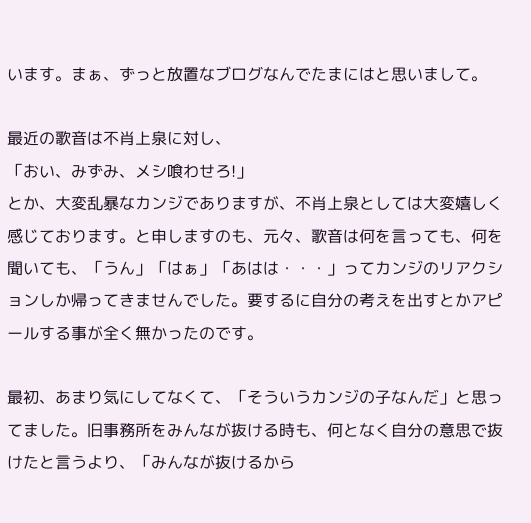います。まぁ、ずっと放置なブログなんでたまにはと思いまして。

最近の歌音は不肖上泉に対し、
「おい、みずみ、メシ喰わせろ!」
とか、大変乱暴なカンジでありますが、不肖上泉としては大変嬉しく感じております。と申しますのも、元々、歌音は何を言っても、何を聞いても、「うん」「はぁ」「あはは・・・」ってカンジのリアクションしか帰ってきませんでした。要するに自分の考えを出すとかアピールする事が全く無かったのです。

最初、あまり気にしてなくて、「そういうカンジの子なんだ」と思ってました。旧事務所をみんなが抜ける時も、何となく自分の意思で抜けたと言うより、「みんなが抜けるから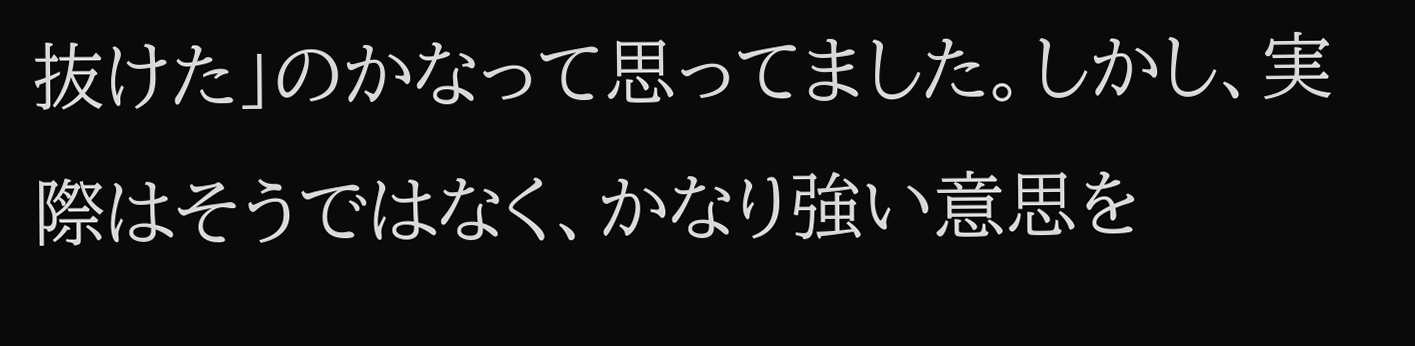抜けた」のかなって思ってました。しかし、実際はそうではなく、かなり強い意思を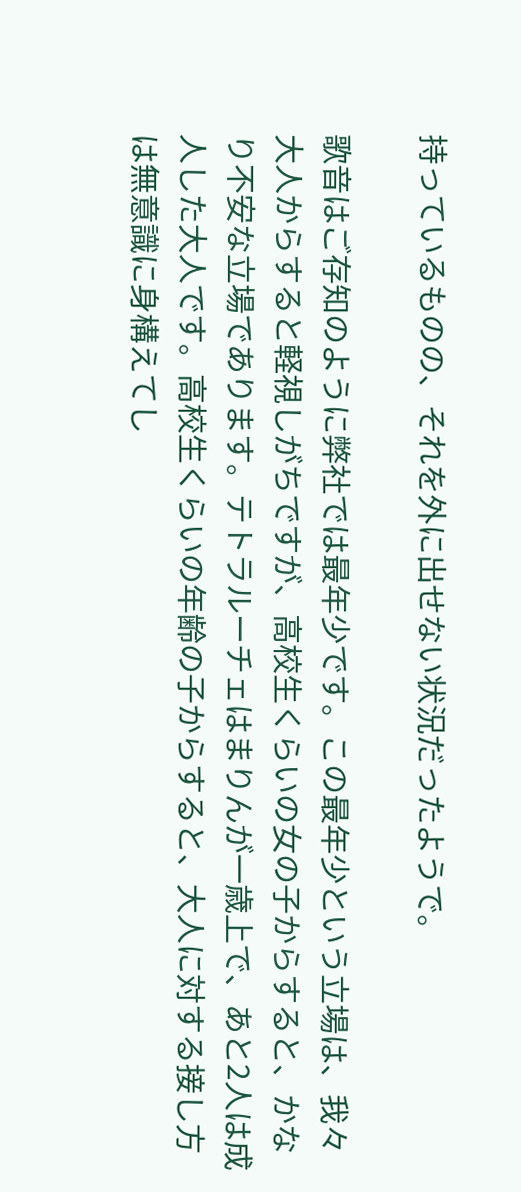持っているものの、それを外に出せない状況だったようで。

歌音はご存知のように弊社では最年少です。この最年少という立場は、我々大人からすると軽視しがちですが、高校生くらいの女の子からすると、かなり不安な立場であります。テトラルーチェはまりんが一歳上で、あと2人は成人した大人です。高校生くらいの年齢の子からすると、大人に対する接し方は無意識に身構えてし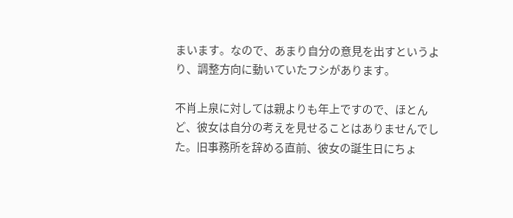まいます。なので、あまり自分の意見を出すというより、調整方向に動いていたフシがあります。

不肖上泉に対しては親よりも年上ですので、ほとんど、彼女は自分の考えを見せることはありませんでした。旧事務所を辞める直前、彼女の誕生日にちょ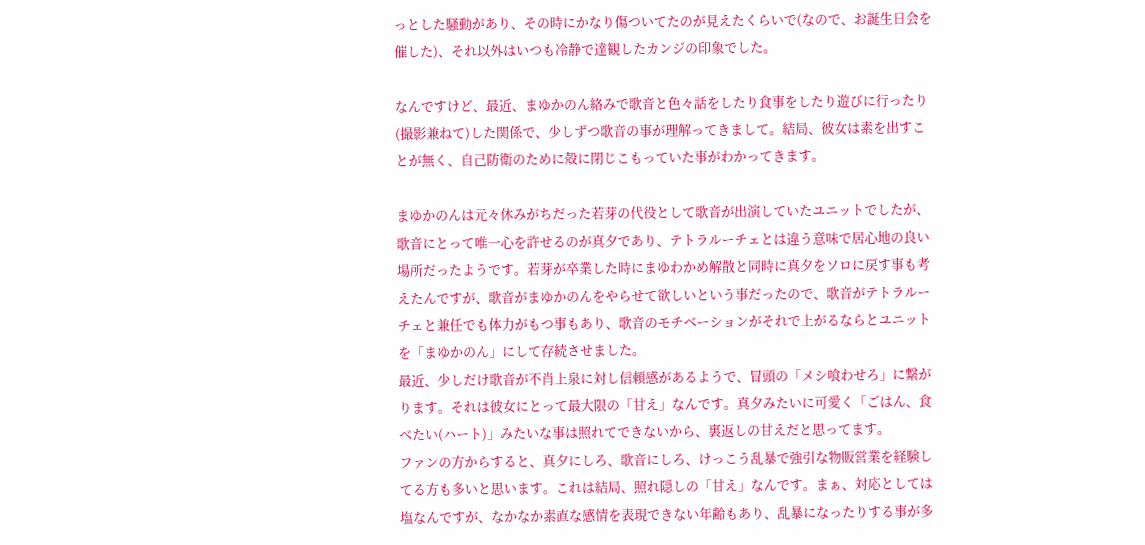っとした騒動があり、その時にかなり傷ついてたのが見えたくらいで(なので、お誕生日会を催した)、それ以外はいつも冷静で達観したカンジの印象でした。

なんですけど、最近、まゆかのん絡みで歌音と色々話をしたり食事をしたり遊びに行ったり(撮影兼ねて)した関係で、少しずつ歌音の事が理解ってきまして。結局、彼女は素を出すことが無く、自己防衛のために殻に閉じこもっていた事がわかってきます。

まゆかのんは元々休みがちだった若芽の代役として歌音が出演していたユニットでしたが、歌音にとって唯一心を許せるのが真夕であり、テトラルーチェとは違う意味で居心地の良い場所だったようです。若芽が卒業した時にまゆわかめ解散と同時に真夕をソロに戻す事も考えたんですが、歌音がまゆかのんをやらせて欲しいという事だったので、歌音がテトラルーチェと兼任でも体力がもつ事もあり、歌音のモチベーションがそれで上がるならとユニットを「まゆかのん」にして存続させました。
最近、少しだけ歌音が不肖上泉に対し信頼感があるようで、冒頭の「メシ喰わせろ」に繋がります。それは彼女にとって最大限の「甘え」なんです。真夕みたいに可愛く「ごはん、食べたい(ハート)」みたいな事は照れてできないから、裏返しの甘えだと思ってます。
ファンの方からすると、真夕にしろ、歌音にしろ、けっこう乱暴で強引な物販営業を経験してる方も多いと思います。これは結局、照れ隠しの「甘え」なんです。まぁ、対応としては塩なんですが、なかなか素直な感情を表現できない年齢もあり、乱暴になったりする事が多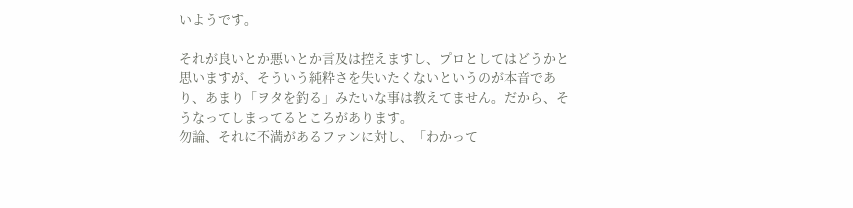いようです。

それが良いとか悪いとか言及は控えますし、プロとしてはどうかと思いますが、そういう純粋さを失いたくないというのが本音であり、あまり「ヲタを釣る」みたいな事は教えてません。だから、そうなってしまってるところがあります。
勿論、それに不満があるファンに対し、「わかって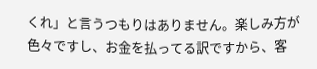くれ」と言うつもりはありません。楽しみ方が色々ですし、お金を払ってる訳ですから、客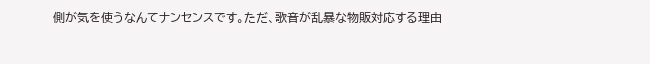側が気を使うなんてナンセンスです。ただ、歌音が乱暴な物販対応する理由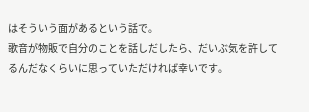はそういう面があるという話で。
歌音が物販で自分のことを話しだしたら、だいぶ気を許してるんだなくらいに思っていただければ幸いです。